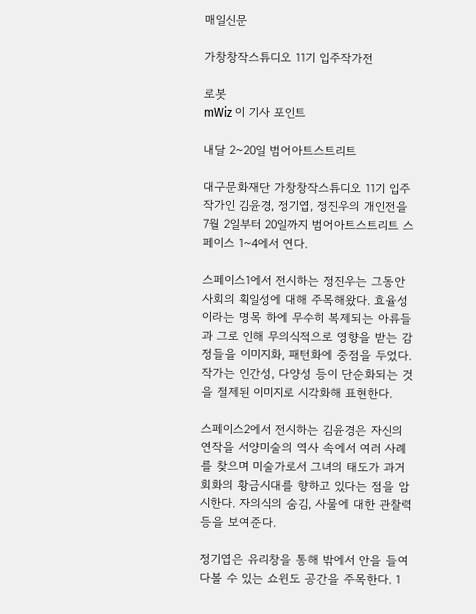매일신문

가창창작스튜디오 11기 입주작가전

로봇
mWiz 이 기사 포인트

내달 2~20일 범어아트스트리트

대구문화재단 가창창작스튜디오 11기 입주작가인 김윤경, 정기엽, 정진우의 개인전을 7월 2일부터 20일까지 범어아트스트리트 스페이스 1~4에서 연다.

스페이스1에서 전시하는 정진우는 그동안 사회의 획일성에 대해 주목해왔다. 효율성이라는 명목 하에 무수히 복제되는 아류들과 그로 인해 무의식적으로 영향을 받는 감정들을 이미지화, 패턴화에 중점을 두었다. 작가는 인간성, 다양성 등이 단순화되는 것을 절제된 이미지로 시각화해 표현한다.

스페이스2에서 전시하는 김윤경은 자신의 연작을 서양미술의 역사 속에서 여러 사례를 찾으며 미술가로서 그녀의 태도가 과거 회화의 황금시대를 향하고 있다는 점을 암시한다. 자의식의 숨김, 사물에 대한 관찰력 등을 보여준다.

정기엽은 유리창을 통해 밖에서 안을 들여다볼 수 있는 쇼윈도 공간을 주목한다. 1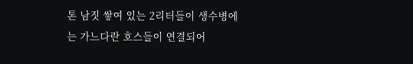톤 남짓 쌓여 있는 2리터들이 생수병에는 가느다란 호스들이 연결되어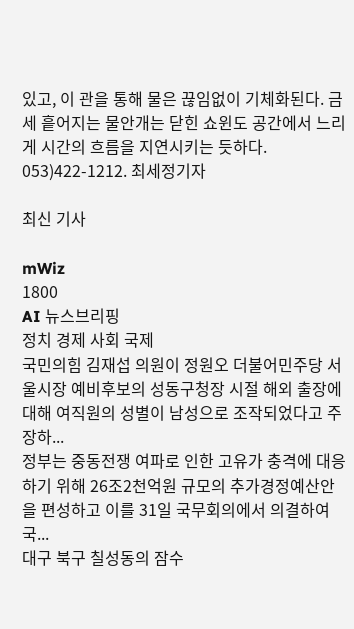있고, 이 관을 통해 물은 끊임없이 기체화된다. 금세 흩어지는 물안개는 닫힌 쇼윈도 공간에서 느리게 시간의 흐름을 지연시키는 듯하다. 053)422-1212. 최세정기자

최신 기사

mWiz
1800
AI 뉴스브리핑
정치 경제 사회 국제
국민의힘 김재섭 의원이 정원오 더불어민주당 서울시장 예비후보의 성동구청장 시절 해외 출장에 대해 여직원의 성별이 남성으로 조작되었다고 주장하...
정부는 중동전쟁 여파로 인한 고유가 충격에 대응하기 위해 26조2천억원 규모의 추가경정예산안을 편성하고 이를 31일 국무회의에서 의결하여 국...
대구 북구 칠성동의 잠수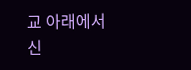교 아래에서 신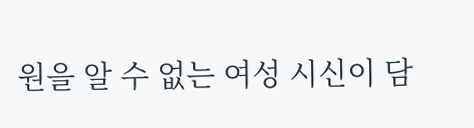원을 알 수 없는 여성 시신이 담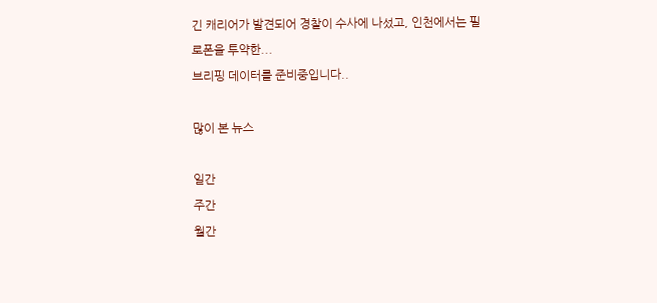긴 캐리어가 발견되어 경찰이 수사에 나섰고, 인천에서는 필로폰을 투약한...
브리핑 데이터를 준비중입니다..

많이 본 뉴스

일간
주간
월간